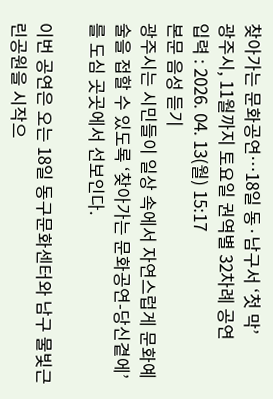찾아가는 문화공연…18일 동·남구서 ‘첫 막’
광주시, 11월까지 토요일 권역별 32차례 공연
입력 : 2026. 04. 13(월) 15:17
본문 음성 듣기
광주시는 시민들이 일상 속에서 자연스럽게 문화예술을 접할 수 있도록 ‘찾아가는 문화공연-당신곁에’를 도심 곳곳에서 선보인다.

이번 공연은 오는 18일 동구문화센터와 남구 물빛근린공원을 시작으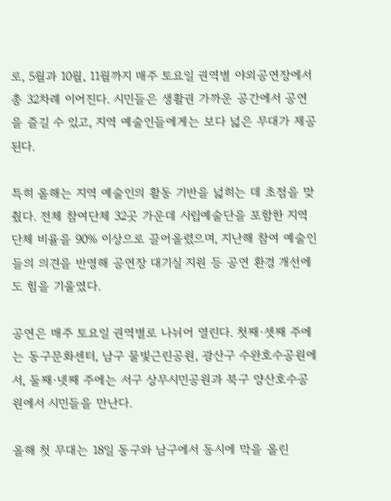로, 5월과 10월, 11월까지 매주 토요일 권역별 야외공연장에서 총 32차례 이어진다. 시민들은 생활권 가까운 공간에서 공연을 즐길 수 있고, 지역 예술인들에게는 보다 넓은 무대가 제공된다.

특히 올해는 지역 예술인의 활동 기반을 넓히는 데 초점을 맞췄다. 전체 참여단체 32곳 가운데 시립예술단을 포함한 지역단체 비율을 90% 이상으로 끌어올렸으며, 지난해 참여 예술인들의 의견을 반영해 공연장 대기실 지원 등 공연 환경 개선에도 힘을 기울였다.

공연은 매주 토요일 권역별로 나뉘어 열린다. 첫째·셋째 주에는 동구문화센터, 남구 물빛근린공원, 광산구 수완호수공원에서, 둘째·넷째 주에는 서구 상무시민공원과 북구 양산호수공원에서 시민들을 만난다.

올해 첫 무대는 18일 동구와 남구에서 동시에 막을 올린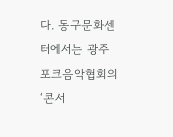다. 동구문화센터에서는 광주포크음악협회의 ‘콘서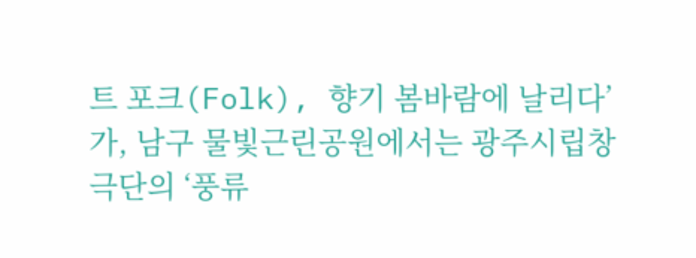트 포크(Folk), 향기 봄바람에 날리다’가, 남구 물빛근린공원에서는 광주시립창극단의 ‘풍류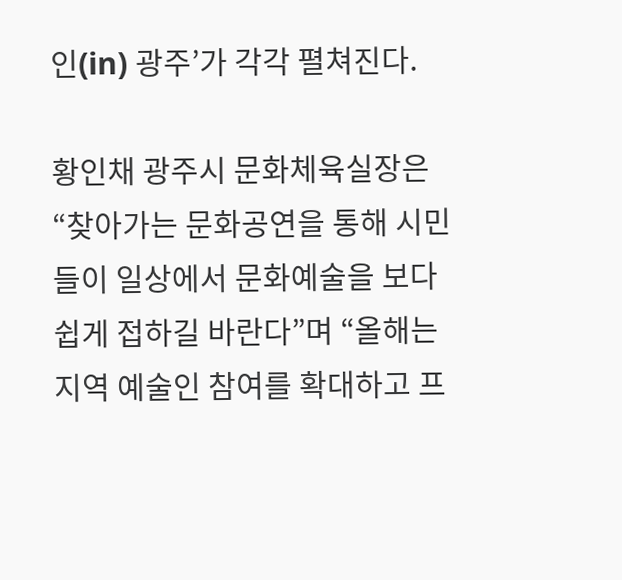인(in) 광주’가 각각 펼쳐진다.

황인채 광주시 문화체육실장은 “찾아가는 문화공연을 통해 시민들이 일상에서 문화예술을 보다 쉽게 접하길 바란다”며 “올해는 지역 예술인 참여를 확대하고 프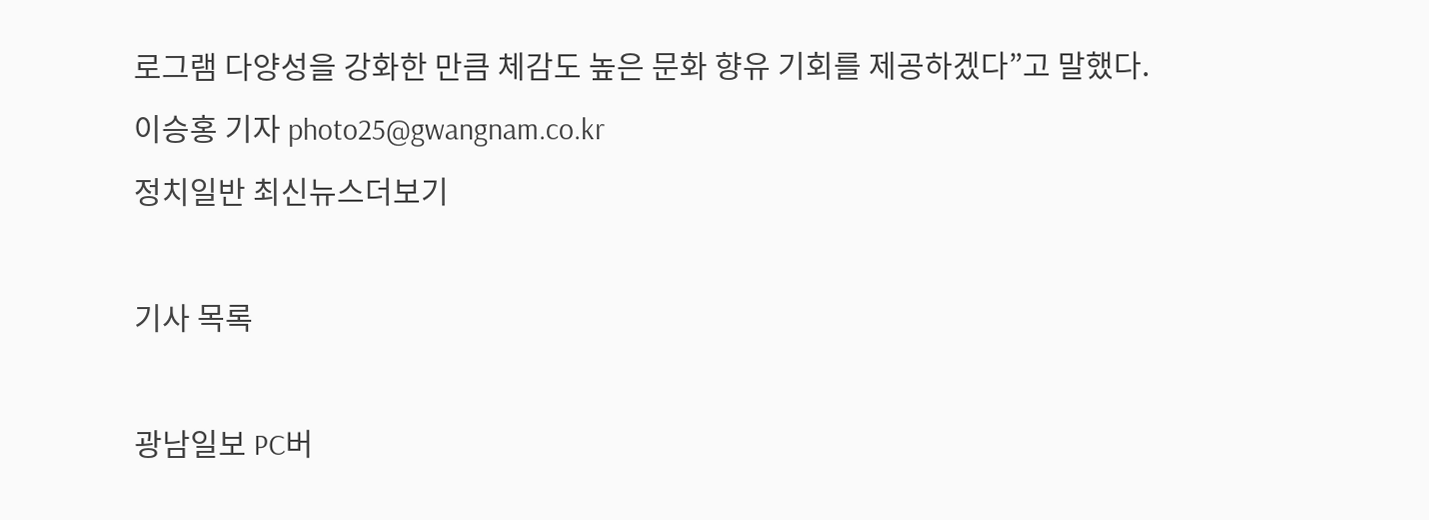로그램 다양성을 강화한 만큼 체감도 높은 문화 향유 기회를 제공하겠다”고 말했다.
이승홍 기자 photo25@gwangnam.co.kr
정치일반 최신뉴스더보기

기사 목록

광남일보 PC버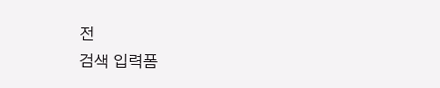전
검색 입력폼